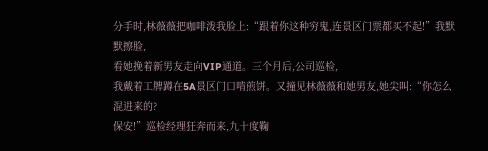分手时,林薇薇把咖啡泼我脸上:“跟着你这种穷鬼,连景区门票都买不起!”我默默擦脸,
看她挽着新男友走向VIP通道。三个月后,公司巡检,
我戴着工牌蹲在5A景区门口啃煎饼。又撞见林薇薇和她男友,她尖叫:“你怎么混进来的?
保安!”巡检经理狂奔而来,九十度鞠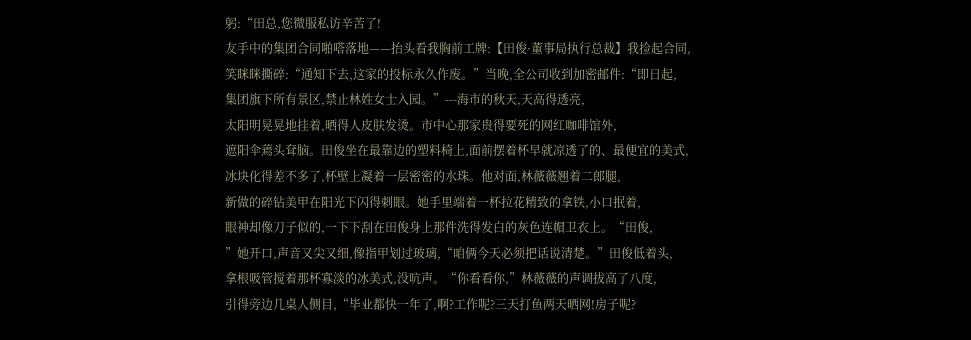躬:“田总,您微服私访辛苦了!
友手中的集团合同啪嗒落地——抬头看我胸前工牌:【田俊·董事局执行总裁】我捡起合同,
笑眯眯撕碎:“通知下去,这家的投标永久作废。”当晚,全公司收到加密邮件:“即日起,
集团旗下所有景区,禁止林姓女士入园。”---海市的秋天,天高得透亮,
太阳明晃晃地挂着,晒得人皮肤发烫。市中心那家贵得要死的网红咖啡馆外,
遮阳伞蔫头耷脑。田俊坐在最靠边的塑料椅上,面前摆着杯早就凉透了的、最便宜的美式,
冰块化得差不多了,杯壁上凝着一层密密的水珠。他对面,林薇薇翘着二郎腿,
新做的碎钻美甲在阳光下闪得刺眼。她手里端着一杯拉花精致的拿铁,小口抿着,
眼神却像刀子似的,一下下刮在田俊身上那件洗得发白的灰色连帽卫衣上。“田俊,
”她开口,声音又尖又细,像指甲划过玻璃,“咱俩今天必须把话说清楚。”田俊低着头,
拿根吸管搅着那杯寡淡的冰美式,没吭声。“你看看你,”林薇薇的声调拔高了八度,
引得旁边几桌人侧目,“毕业都快一年了,啊?工作呢?三天打鱼两天晒网!房子呢?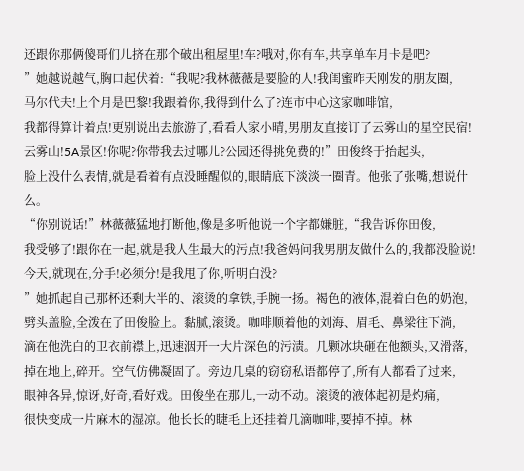还跟你那俩傻哥们儿挤在那个破出租屋里!车?哦对,你有车,共享单车月卡是吧?
”她越说越气,胸口起伏着:“我呢?我林薇薇是要脸的人!我闺蜜昨天刚发的朋友圈,
马尔代夫!上个月是巴黎!我跟着你,我得到什么了?连市中心这家咖啡馆,
我都得算计着点!更别说出去旅游了,看看人家小晴,男朋友直接订了云雾山的星空民宿!
云雾山!5A景区!你呢?你带我去过哪儿?公园还得挑免费的!”田俊终于抬起头,
脸上没什么表情,就是看着有点没睡醒似的,眼睛底下淡淡一圈青。他张了张嘴,想说什么。
“你别说话!”林薇薇猛地打断他,像是多听他说一个字都嫌脏,“我告诉你田俊,
我受够了!跟你在一起,就是我人生最大的污点!我爸妈问我男朋友做什么的,我都没脸说!
今天,就现在,分手!必须分!是我甩了你,听明白没?
”她抓起自己那杯还剩大半的、滚烫的拿铁,手腕一扬。褐色的液体,混着白色的奶泡,
劈头盖脸,全泼在了田俊脸上。黏腻,滚烫。咖啡顺着他的刘海、眉毛、鼻梁往下淌,
滴在他洗白的卫衣前襟上,迅速洇开一大片深色的污渍。几颗冰块砸在他额头,又滑落,
掉在地上,碎开。空气仿佛凝固了。旁边几桌的窃窃私语都停了,所有人都看了过来,
眼神各异,惊讶,好奇,看好戏。田俊坐在那儿,一动不动。滚烫的液体起初是灼痛,
很快变成一片麻木的湿凉。他长长的睫毛上还挂着几滴咖啡,要掉不掉。林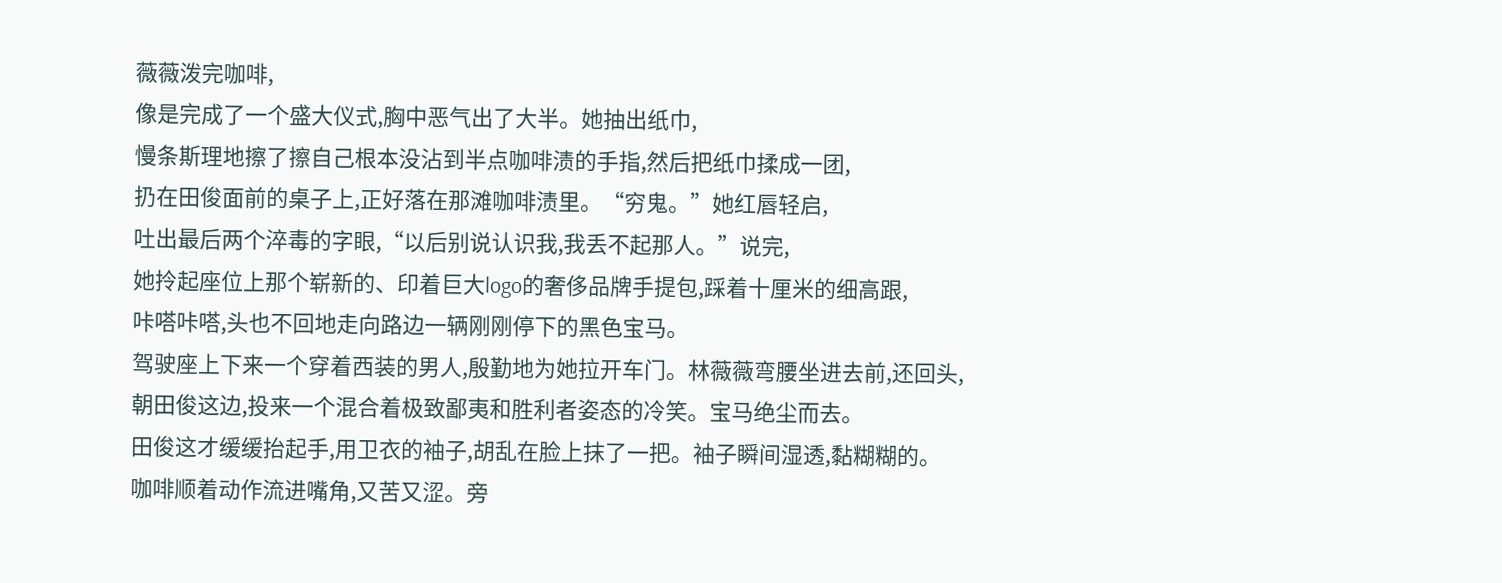薇薇泼完咖啡,
像是完成了一个盛大仪式,胸中恶气出了大半。她抽出纸巾,
慢条斯理地擦了擦自己根本没沾到半点咖啡渍的手指,然后把纸巾揉成一团,
扔在田俊面前的桌子上,正好落在那滩咖啡渍里。“穷鬼。”她红唇轻启,
吐出最后两个淬毒的字眼,“以后别说认识我,我丢不起那人。”说完,
她拎起座位上那个崭新的、印着巨大logo的奢侈品牌手提包,踩着十厘米的细高跟,
咔嗒咔嗒,头也不回地走向路边一辆刚刚停下的黑色宝马。
驾驶座上下来一个穿着西装的男人,殷勤地为她拉开车门。林薇薇弯腰坐进去前,还回头,
朝田俊这边,投来一个混合着极致鄙夷和胜利者姿态的冷笑。宝马绝尘而去。
田俊这才缓缓抬起手,用卫衣的袖子,胡乱在脸上抹了一把。袖子瞬间湿透,黏糊糊的。
咖啡顺着动作流进嘴角,又苦又涩。旁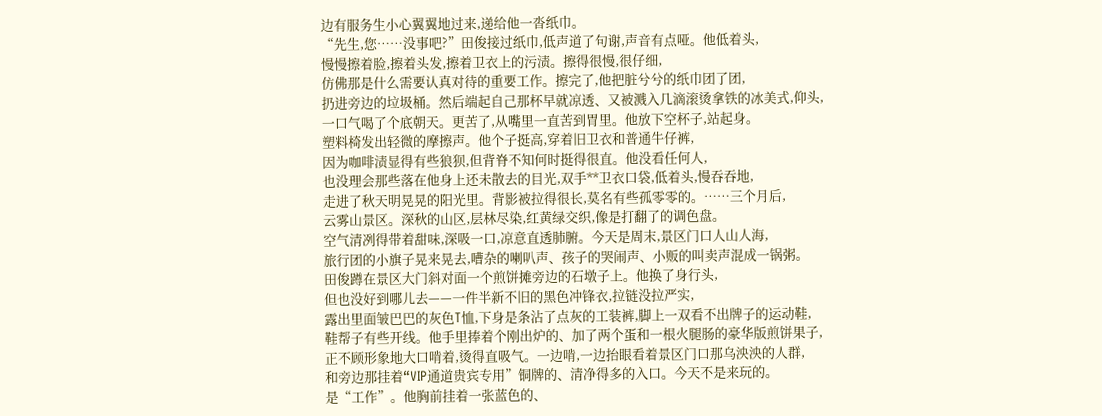边有服务生小心翼翼地过来,递给他一沓纸巾。
“先生,您……没事吧?”田俊接过纸巾,低声道了句谢,声音有点哑。他低着头,
慢慢擦着脸,擦着头发,擦着卫衣上的污渍。擦得很慢,很仔细,
仿佛那是什么需要认真对待的重要工作。擦完了,他把脏兮兮的纸巾团了团,
扔进旁边的垃圾桶。然后端起自己那杯早就凉透、又被溅入几滴滚烫拿铁的冰美式,仰头,
一口气喝了个底朝天。更苦了,从嘴里一直苦到胃里。他放下空杯子,站起身。
塑料椅发出轻微的摩擦声。他个子挺高,穿着旧卫衣和普通牛仔裤,
因为咖啡渍显得有些狼狈,但背脊不知何时挺得很直。他没看任何人,
也没理会那些落在他身上还未散去的目光,双手**卫衣口袋,低着头,慢吞吞地,
走进了秋天明晃晃的阳光里。背影被拉得很长,莫名有些孤零零的。……三个月后,
云雾山景区。深秋的山区,层林尽染,红黄绿交织,像是打翻了的调色盘。
空气清冽得带着甜味,深吸一口,凉意直透肺腑。今天是周末,景区门口人山人海,
旅行团的小旗子晃来晃去,嘈杂的喇叭声、孩子的哭闹声、小贩的叫卖声混成一锅粥。
田俊蹲在景区大门斜对面一个煎饼摊旁边的石墩子上。他换了身行头,
但也没好到哪儿去——一件半新不旧的黑色冲锋衣,拉链没拉严实,
露出里面皱巴巴的灰色T恤,下身是条沾了点灰的工装裤,脚上一双看不出牌子的运动鞋,
鞋帮子有些开线。他手里捧着个刚出炉的、加了两个蛋和一根火腿肠的豪华版煎饼果子,
正不顾形象地大口啃着,烫得直吸气。一边啃,一边抬眼看着景区门口那乌泱泱的人群,
和旁边那挂着“VIP通道贵宾专用”铜牌的、清净得多的入口。今天不是来玩的。
是“工作”。他胸前挂着一张蓝色的、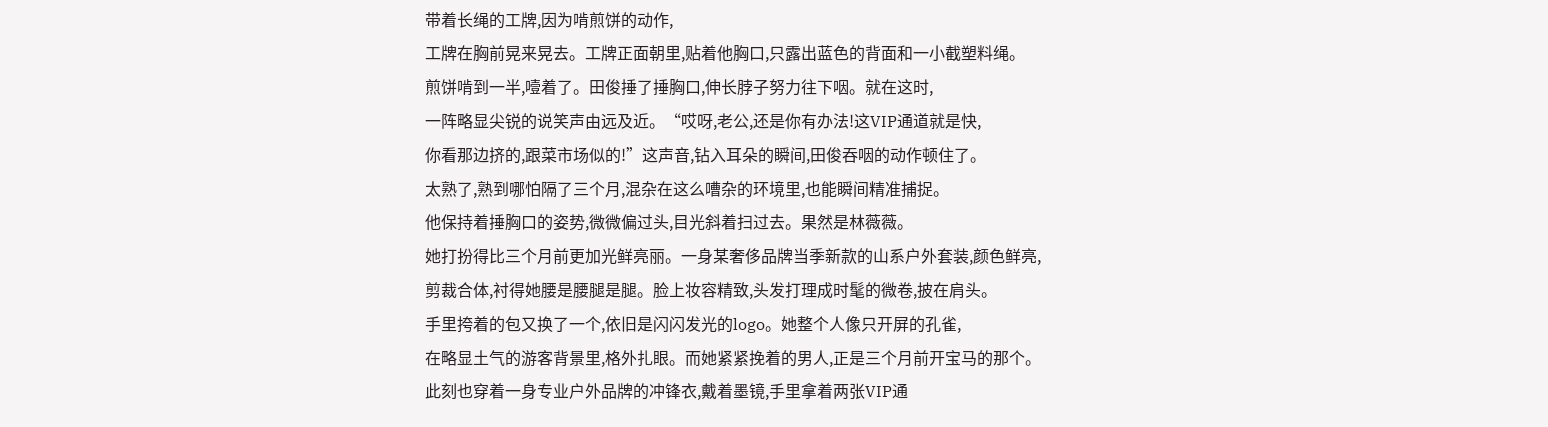带着长绳的工牌,因为啃煎饼的动作,
工牌在胸前晃来晃去。工牌正面朝里,贴着他胸口,只露出蓝色的背面和一小截塑料绳。
煎饼啃到一半,噎着了。田俊捶了捶胸口,伸长脖子努力往下咽。就在这时,
一阵略显尖锐的说笑声由远及近。“哎呀,老公,还是你有办法!这VIP通道就是快,
你看那边挤的,跟菜市场似的!”这声音,钻入耳朵的瞬间,田俊吞咽的动作顿住了。
太熟了,熟到哪怕隔了三个月,混杂在这么嘈杂的环境里,也能瞬间精准捕捉。
他保持着捶胸口的姿势,微微偏过头,目光斜着扫过去。果然是林薇薇。
她打扮得比三个月前更加光鲜亮丽。一身某奢侈品牌当季新款的山系户外套装,颜色鲜亮,
剪裁合体,衬得她腰是腰腿是腿。脸上妆容精致,头发打理成时髦的微卷,披在肩头。
手里挎着的包又换了一个,依旧是闪闪发光的logo。她整个人像只开屏的孔雀,
在略显土气的游客背景里,格外扎眼。而她紧紧挽着的男人,正是三个月前开宝马的那个。
此刻也穿着一身专业户外品牌的冲锋衣,戴着墨镜,手里拿着两张VIP通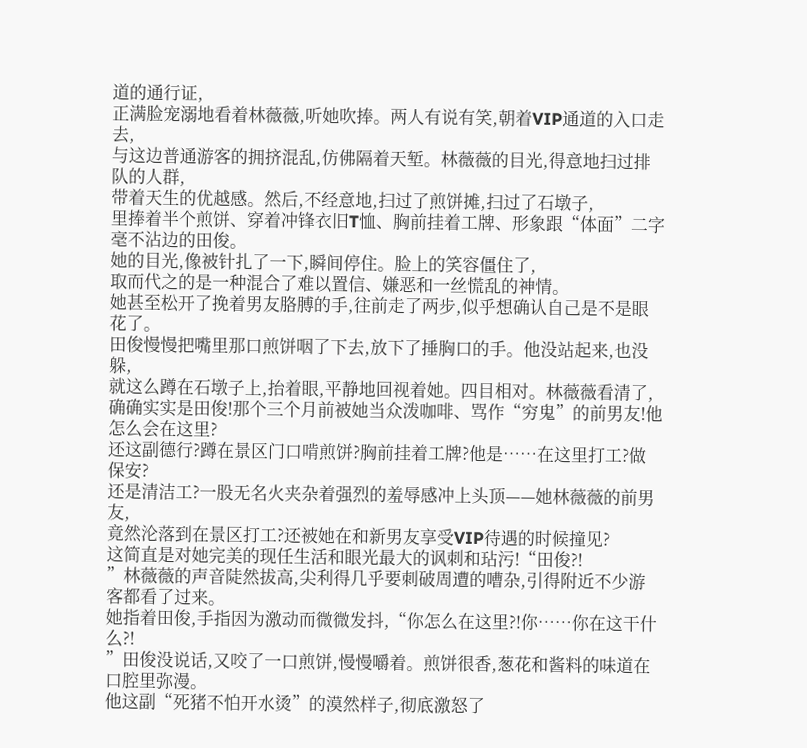道的通行证,
正满脸宠溺地看着林薇薇,听她吹捧。两人有说有笑,朝着VIP通道的入口走去,
与这边普通游客的拥挤混乱,仿佛隔着天堑。林薇薇的目光,得意地扫过排队的人群,
带着天生的优越感。然后,不经意地,扫过了煎饼摊,扫过了石墩子,
里捧着半个煎饼、穿着冲锋衣旧T恤、胸前挂着工牌、形象跟“体面”二字毫不沾边的田俊。
她的目光,像被针扎了一下,瞬间停住。脸上的笑容僵住了,
取而代之的是一种混合了难以置信、嫌恶和一丝慌乱的神情。
她甚至松开了挽着男友胳膊的手,往前走了两步,似乎想确认自己是不是眼花了。
田俊慢慢把嘴里那口煎饼咽了下去,放下了捶胸口的手。他没站起来,也没躲,
就这么蹲在石墩子上,抬着眼,平静地回视着她。四目相对。林薇薇看清了,
确确实实是田俊!那个三个月前被她当众泼咖啡、骂作“穷鬼”的前男友!他怎么会在这里?
还这副德行?蹲在景区门口啃煎饼?胸前挂着工牌?他是……在这里打工?做保安?
还是清洁工?一股无名火夹杂着强烈的羞辱感冲上头顶——她林薇薇的前男友,
竟然沦落到在景区打工?还被她在和新男友享受VIP待遇的时候撞见?
这简直是对她完美的现任生活和眼光最大的讽刺和玷污!“田俊?!
”林薇薇的声音陡然拔高,尖利得几乎要刺破周遭的嘈杂,引得附近不少游客都看了过来。
她指着田俊,手指因为激动而微微发抖,“你怎么在这里?!你……你在这干什么?!
”田俊没说话,又咬了一口煎饼,慢慢嚼着。煎饼很香,葱花和酱料的味道在口腔里弥漫。
他这副“死猪不怕开水烫”的漠然样子,彻底激怒了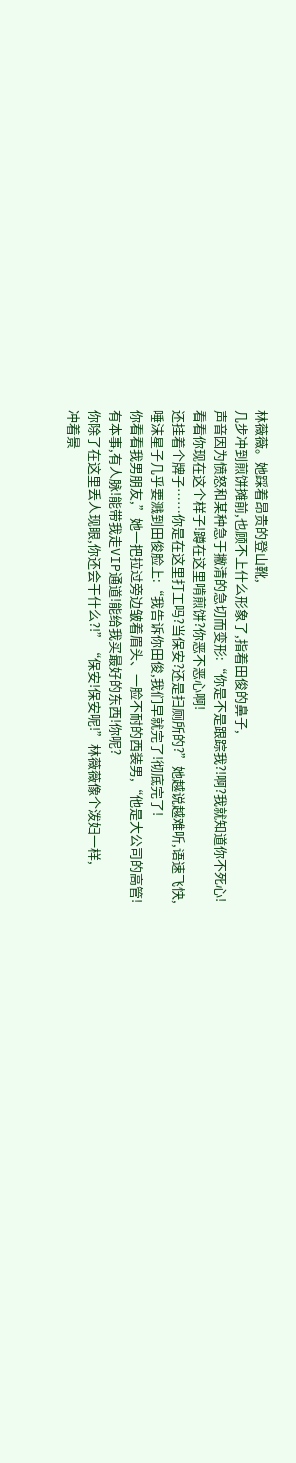林薇薇。她踩着昂贵的登山靴,
几步冲到煎饼摊前,也顾不上什么形象了,指着田俊的鼻子,
声音因为愤怒和某种急于撇清的急切而变形:“你是不是跟踪我?!啊?我就知道你不死心!
看看你现在这个样子!蹲在这里啃煎饼?你恶不恶心啊!
还挂着个牌子……你是在这里打工吗?当保安?还是扫厕所的?”她越说越难听,语速飞快,
唾沫星子几乎要溅到田俊脸上:“我告诉你田俊,我们早就完了!彻底完了!
你看看我男朋友,”她一把拉过旁边皱着眉头、一脸不耐的西装男,“他是大公司的高管!
有本事,有人脉!能带我走VIP通道!能给我买最好的东西!你呢?
你除了在这里丢人现眼,你还会干什么?!”“保安!保安呢!”林薇薇像个泼妇一样,
冲着景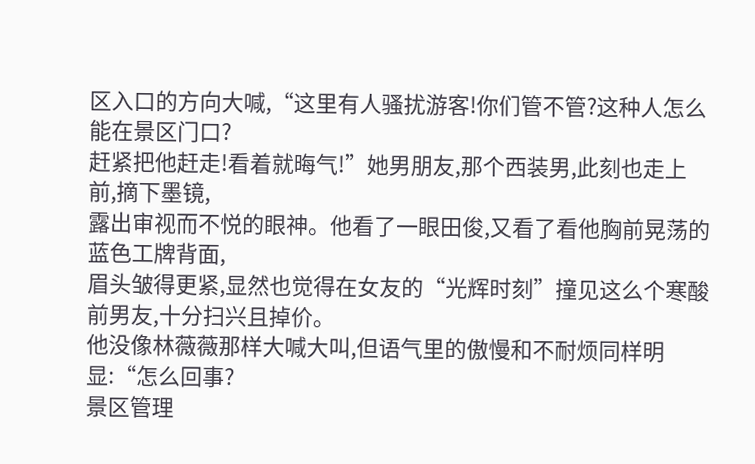区入口的方向大喊,“这里有人骚扰游客!你们管不管?这种人怎么能在景区门口?
赶紧把他赶走!看着就晦气!”她男朋友,那个西装男,此刻也走上前,摘下墨镜,
露出审视而不悦的眼神。他看了一眼田俊,又看了看他胸前晃荡的蓝色工牌背面,
眉头皱得更紧,显然也觉得在女友的“光辉时刻”撞见这么个寒酸前男友,十分扫兴且掉价。
他没像林薇薇那样大喊大叫,但语气里的傲慢和不耐烦同样明显:“怎么回事?
景区管理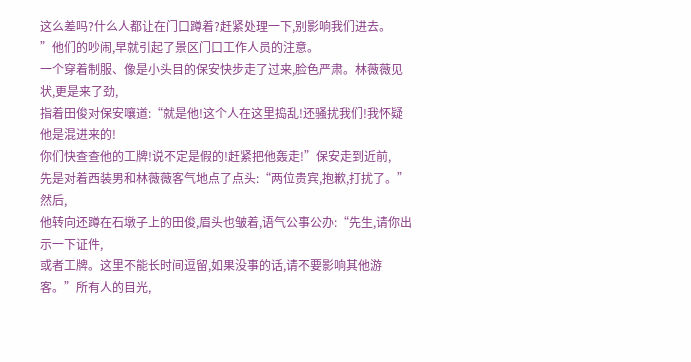这么差吗?什么人都让在门口蹲着?赶紧处理一下,别影响我们进去。
”他们的吵闹,早就引起了景区门口工作人员的注意。
一个穿着制服、像是小头目的保安快步走了过来,脸色严肃。林薇薇见状,更是来了劲,
指着田俊对保安嚷道:“就是他!这个人在这里捣乱!还骚扰我们!我怀疑他是混进来的!
你们快查查他的工牌!说不定是假的!赶紧把他轰走!”保安走到近前,
先是对着西装男和林薇薇客气地点了点头:“两位贵宾,抱歉,打扰了。”然后,
他转向还蹲在石墩子上的田俊,眉头也皱着,语气公事公办:“先生,请你出示一下证件,
或者工牌。这里不能长时间逗留,如果没事的话,请不要影响其他游客。”所有人的目光,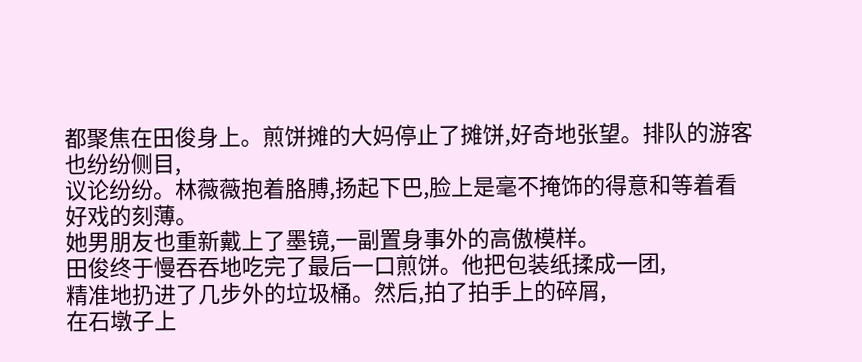都聚焦在田俊身上。煎饼摊的大妈停止了摊饼,好奇地张望。排队的游客也纷纷侧目,
议论纷纷。林薇薇抱着胳膊,扬起下巴,脸上是毫不掩饰的得意和等着看好戏的刻薄。
她男朋友也重新戴上了墨镜,一副置身事外的高傲模样。
田俊终于慢吞吞地吃完了最后一口煎饼。他把包装纸揉成一团,
精准地扔进了几步外的垃圾桶。然后,拍了拍手上的碎屑,
在石墩子上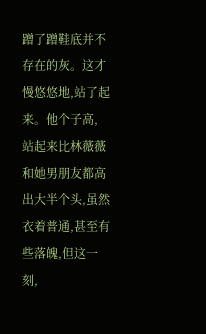蹭了蹭鞋底并不存在的灰。这才慢悠悠地,站了起来。他个子高,
站起来比林薇薇和她男朋友都高出大半个头,虽然衣着普通,甚至有些落魄,但这一刻,